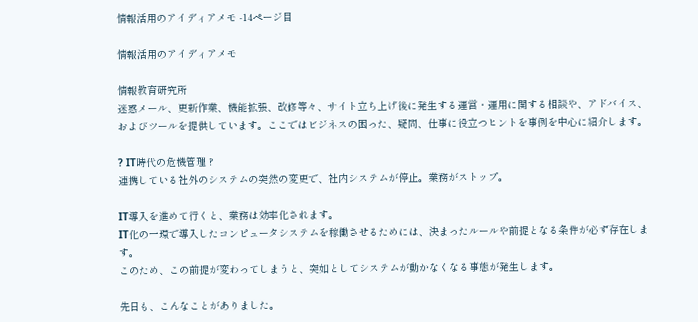情報活用のアイディアメモ -14ページ目

情報活用のアイディアメモ

情報教育研究所
迷惑メール、更新作業、機能拡張、改修等々、サイト立ち上げ後に発生する運営・運用に関する相談や、アドバイス、およびツールを提供しています。ここではビジネスの困った、疑問、仕事に役立つヒントを事例を中心に紹介します。

? IT時代の危機管理 ?
連携している社外のシステムの突然の変更で、社内システムが停止。業務がストップ。

IT導入を進めて行くと、業務は効率化されます。
IT化の一環で導入したコンピュータシステムを稼働させるためには、決まったルールや前提となる条件が必ず存在します。
このため、この前提が変わってしまうと、突如としてシステムが動かなくなる事態が発生します。

先日も、こんなことがありました。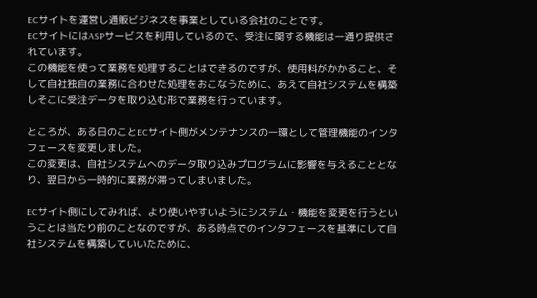ECサイトを運営し通販ビジネスを事業としている会社のことです。
ECサイトにはASPサービスを利用しているので、受注に関する機能は一通り提供されています。
この機能を使って業務を処理することはできるのですが、使用料がかかること、そして自社独自の業務に合わせた処理をおこなうために、あえて自社システムを構築しそこに受注データを取り込む形で業務を行っています。

ところが、ある日のことECサイト側がメンテナンスの一環として管理機能のインタフェースを変更しました。
この変更は、自社システムへのデータ取り込みプログラムに影響を与えることとなり、翌日から一時的に業務が滞ってしまいました。

ECサイト側にしてみれば、より使いやすいようにシステム・機能を変更を行うということは当たり前のことなのですが、ある時点でのインタフェースを基準にして自社システムを構築していいたために、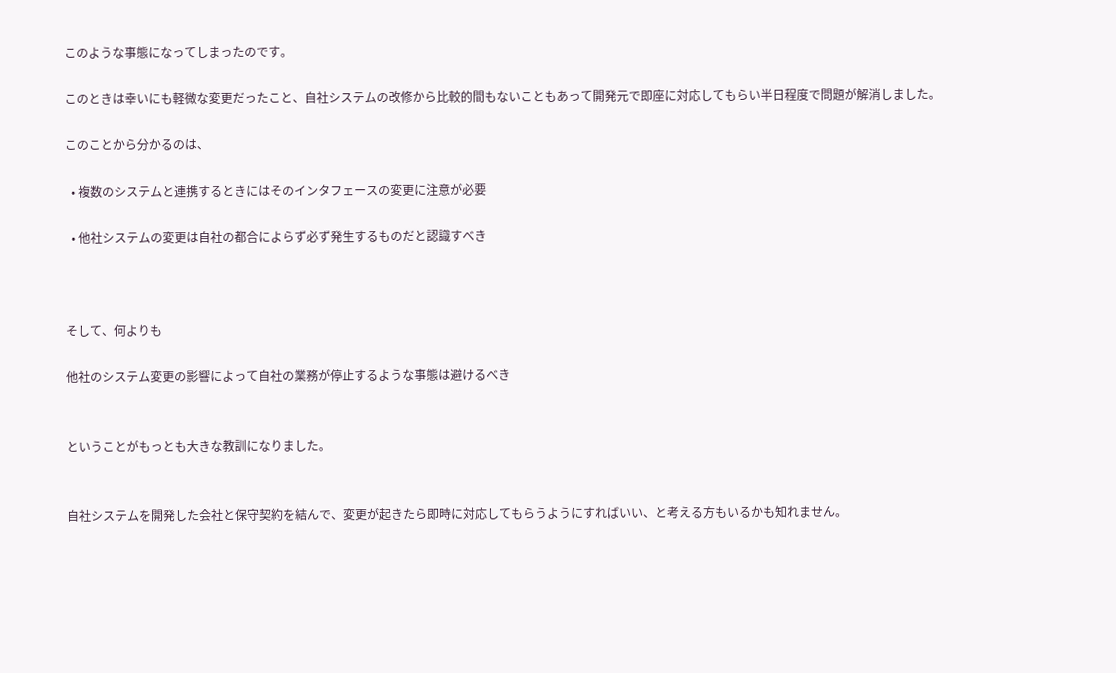このような事態になってしまったのです。

このときは幸いにも軽微な変更だったこと、自社システムの改修から比較的間もないこともあって開発元で即座に対応してもらい半日程度で問題が解消しました。

このことから分かるのは、

  • 複数のシステムと連携するときにはそのインタフェースの変更に注意が必要

  • 他社システムの変更は自社の都合によらず必ず発生するものだと認識すべき



そして、何よりも

他社のシステム変更の影響によって自社の業務が停止するような事態は避けるべき


ということがもっとも大きな教訓になりました。


自社システムを開発した会社と保守契約を結んで、変更が起きたら即時に対応してもらうようにすればいい、と考える方もいるかも知れません。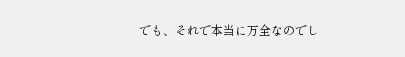でも、それで本当に万全なのでし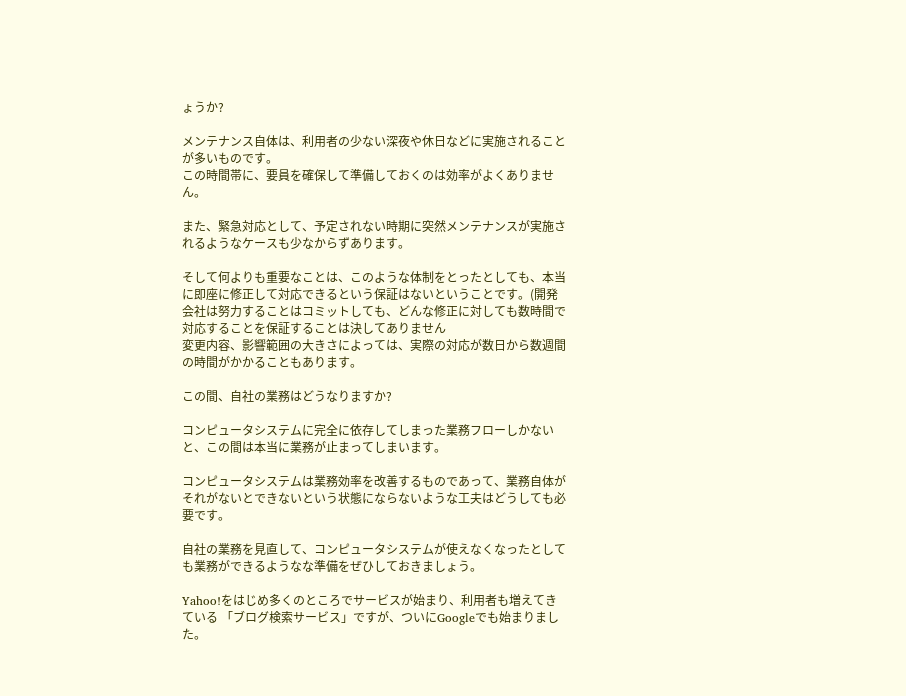ょうか?

メンテナンス自体は、利用者の少ない深夜や休日などに実施されることが多いものです。
この時間帯に、要員を確保して準備しておくのは効率がよくありません。

また、緊急対応として、予定されない時期に突然メンテナンスが実施されるようなケースも少なからずあります。

そして何よりも重要なことは、このような体制をとったとしても、本当に即座に修正して対応できるという保証はないということです。(開発会社は努力することはコミットしても、どんな修正に対しても数時間で対応することを保証することは決してありません
変更内容、影響範囲の大きさによっては、実際の対応が数日から数週間の時間がかかることもあります。

この間、自社の業務はどうなりますか?

コンピュータシステムに完全に依存してしまった業務フローしかないと、この間は本当に業務が止まってしまいます。

コンピュータシステムは業務効率を改善するものであって、業務自体がそれがないとできないという状態にならないような工夫はどうしても必要です。

自社の業務を見直して、コンピュータシステムが使えなくなったとしても業務ができるようなな準備をぜひしておきましょう。

Yahoo!をはじめ多くのところでサービスが始まり、利用者も増えてきている 「ブログ検索サービス」ですが、ついにGoogleでも始まりました。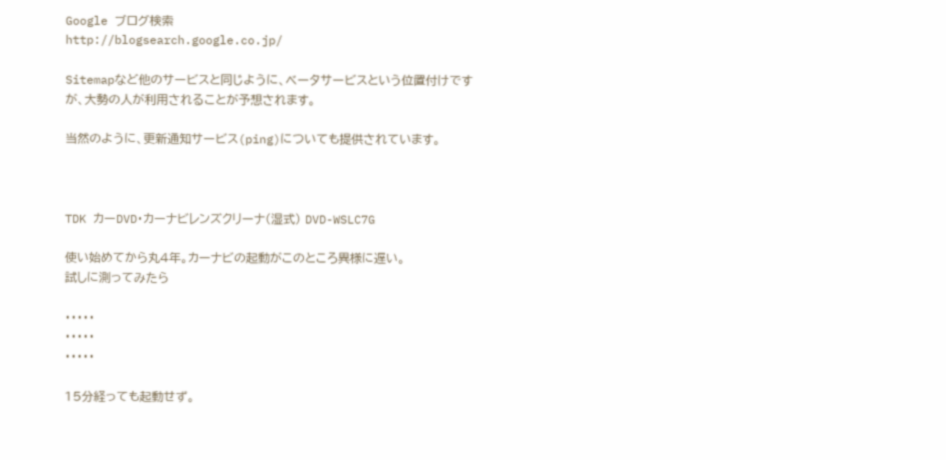Google ブログ検索
http://blogsearch.google.co.jp/

Sitemapなど他のサービスと同じように、ベータサービスという位置付けですが、大勢の人が利用されることが予想されます。

当然のように、更新通知サービス(ping)についても提供されています。



TDK カーDVD・カーナビレンズクリーナ(湿式) DVD-WSLC7G

使い始めてから丸4年。カーナビの起動がこのところ異様に遅い。
試しに測ってみたら

・・・・・
・・・・・
・・・・・

15分経っても起動せず。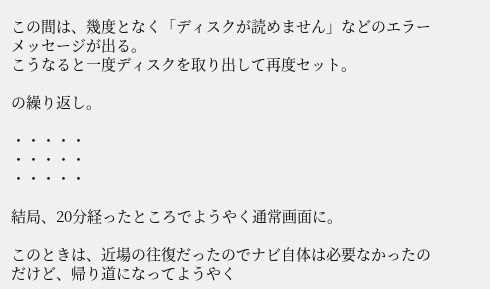この間は、幾度となく「ディスクが読めません」などのエラーメッセージが出る。
こうなると一度ディスクを取り出して再度セット。

の繰り返し。

・・・・・
・・・・・
・・・・・

結局、20分経ったところでようやく通常画面に。

このときは、近場の往復だったのでナビ自体は必要なかったのだけど、帰り道になってようやく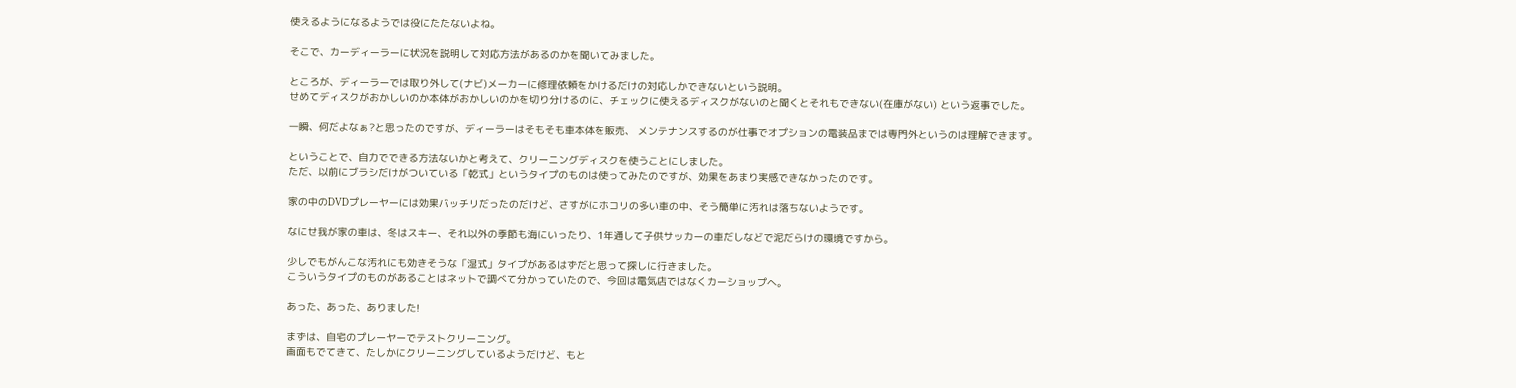使えるようになるようでは役にたたないよね。

そこで、カーディーラーに状況を説明して対応方法があるのかを聞いてみました。

ところが、ディーラーでは取り外して(ナビ)メーカーに修理依頼をかけるだけの対応しかできないという説明。
せめてディスクがおかしいのか本体がおかしいのかを切り分けるのに、チェックに使えるディスクがないのと聞くとそれもできない(在庫がない) という返事でした。

一瞬、何だよなぁ?と思ったのですが、ディーラーはそもそも車本体を販売、 メンテナンスするのが仕事でオプションの電装品までは専門外というのは理解できます。

ということで、自力でできる方法ないかと考えて、クリーニングディスクを使うことにしました。
ただ、以前にブラシだけがついている「乾式」というタイプのものは使ってみたのですが、効果をあまり実感できなかったのです。

家の中のDVDプレーヤーには効果バッチリだったのだけど、さすがにホコリの多い車の中、そう簡単に汚れは落ちないようです。

なにせ我が家の車は、冬はスキー、それ以外の季節も海にいったり、1年通して子供サッカーの車だしなどで泥だらけの環境ですから。

少しでもがんこな汚れにも効きそうな「湿式」タイプがあるはずだと思って探しに行きました。
こういうタイプのものがあることはネットで調べて分かっていたので、今回は電気店ではなくカーショップへ。

あった、あった、ありました!

まずは、自宅のプレーヤーでテストクリーニング。
画面もでてきて、たしかにクリーニングしているようだけど、もと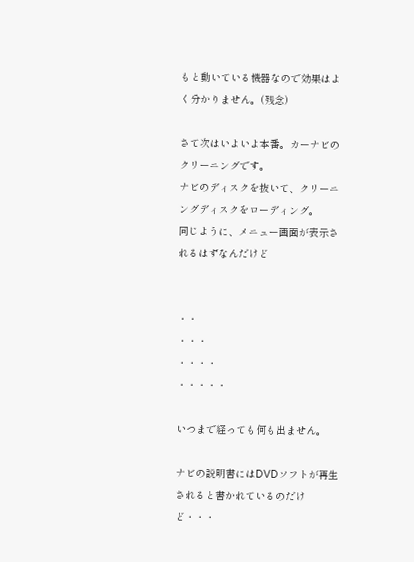もと動いている機器なので効果はよく分かりません。(残念)

さて次はいよいよ本番。カーナビのクリーニングです。
ナビのディスクを抜いて、クリーニングディスクをローディング。
同じように、メニュー画面が表示されるはずなんだけど


・・
・・・
・・・・
・・・・・

いつまで経っても何も出ません。

ナビの説明書にはDVDソフトが再生されると書かれているのだけど・・・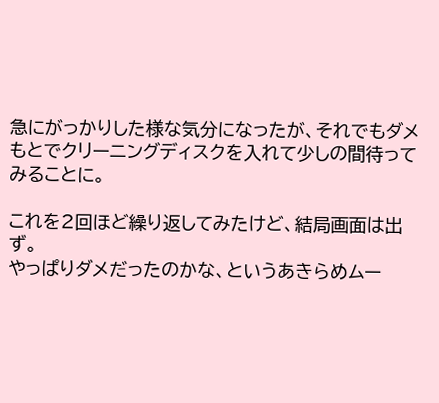急にがっかりした様な気分になったが、それでもダメもとでクリーニングディスクを入れて少しの間待ってみることに。

これを2回ほど繰り返してみたけど、結局画面は出ず。
やっぱりダメだったのかな、というあきらめムー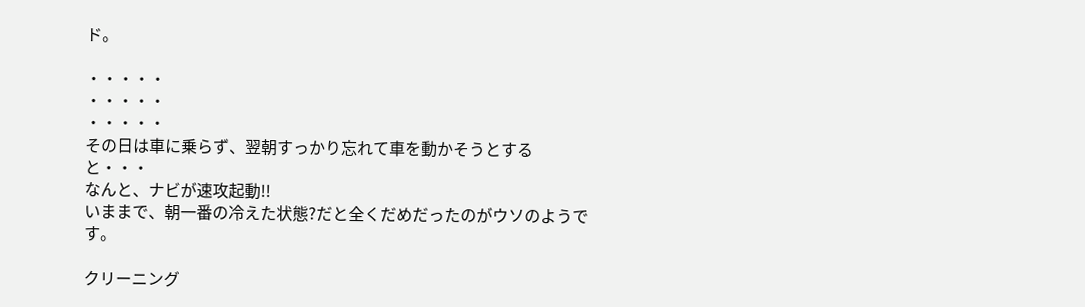ド。

・・・・・
・・・・・
・・・・・
その日は車に乗らず、翌朝すっかり忘れて車を動かそうとすると・・・
なんと、ナビが速攻起動!!
いままで、朝一番の冷えた状態?だと全くだめだったのがウソのようです。

クリーニング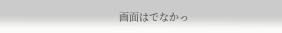画面はでなかっ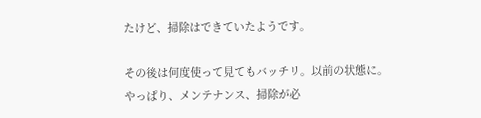たけど、掃除はできていたようです。

その後は何度使って見てもバッチリ。以前の状態に。
やっぱり、メンテナンス、掃除が必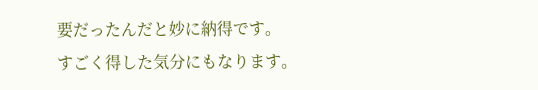要だったんだと妙に納得です。
すごく得した気分にもなります。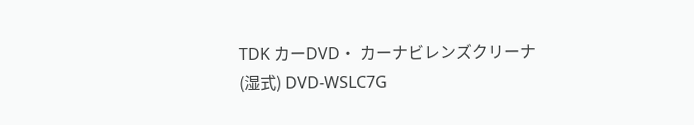TDK カーDVD・ カーナビレンズクリーナ(湿式) DVD-WSLC7G